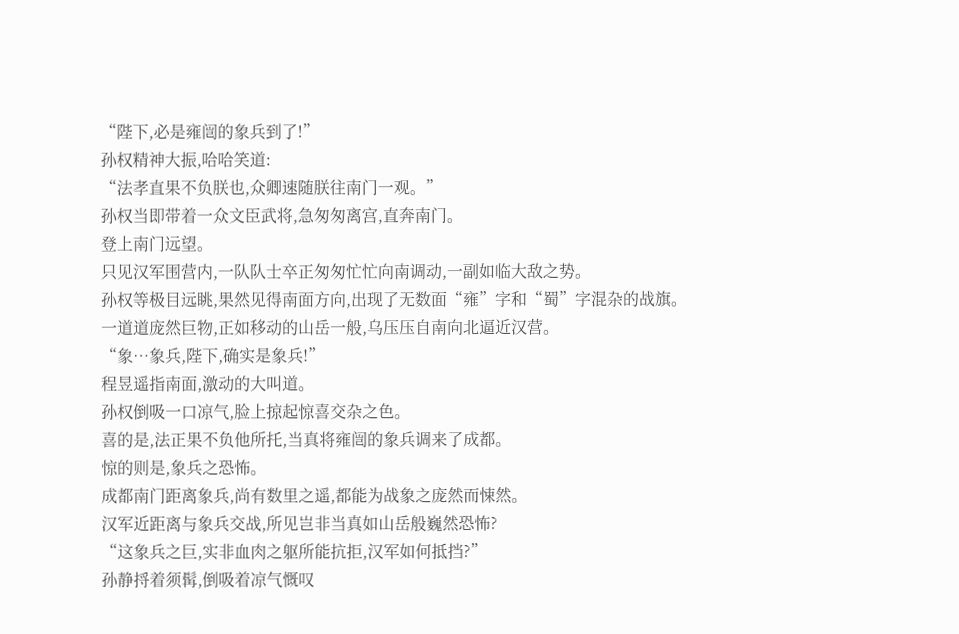“陛下,必是雍闿的象兵到了!”
孙权精神大振,哈哈笑道:
“法孝直果不负朕也,众卿速随朕往南门一观。”
孙权当即带着一众文臣武将,急匆匆离宫,直奔南门。
登上南门远望。
只见汉军围营内,一队队士卒正匆匆忙忙向南调动,一副如临大敌之势。
孙权等极目远眺,果然见得南面方向,出现了无数面“雍”字和“蜀”字混杂的战旗。
一道道庞然巨物,正如移动的山岳一般,乌压压自南向北逼近汉营。
“象…象兵,陛下,确实是象兵!”
程昱遥指南面,激动的大叫道。
孙权倒吸一口凉气,脸上掠起惊喜交杂之色。
喜的是,法正果不负他所托,当真将雍闿的象兵调来了成都。
惊的则是,象兵之恐怖。
成都南门距离象兵,尚有数里之遥,都能为战象之庞然而悚然。
汉军近距离与象兵交战,所见岂非当真如山岳般巍然恐怖?
“这象兵之巨,实非血肉之躯所能抗拒,汉军如何抵挡?”
孙静捋着须髯,倒吸着凉气慨叹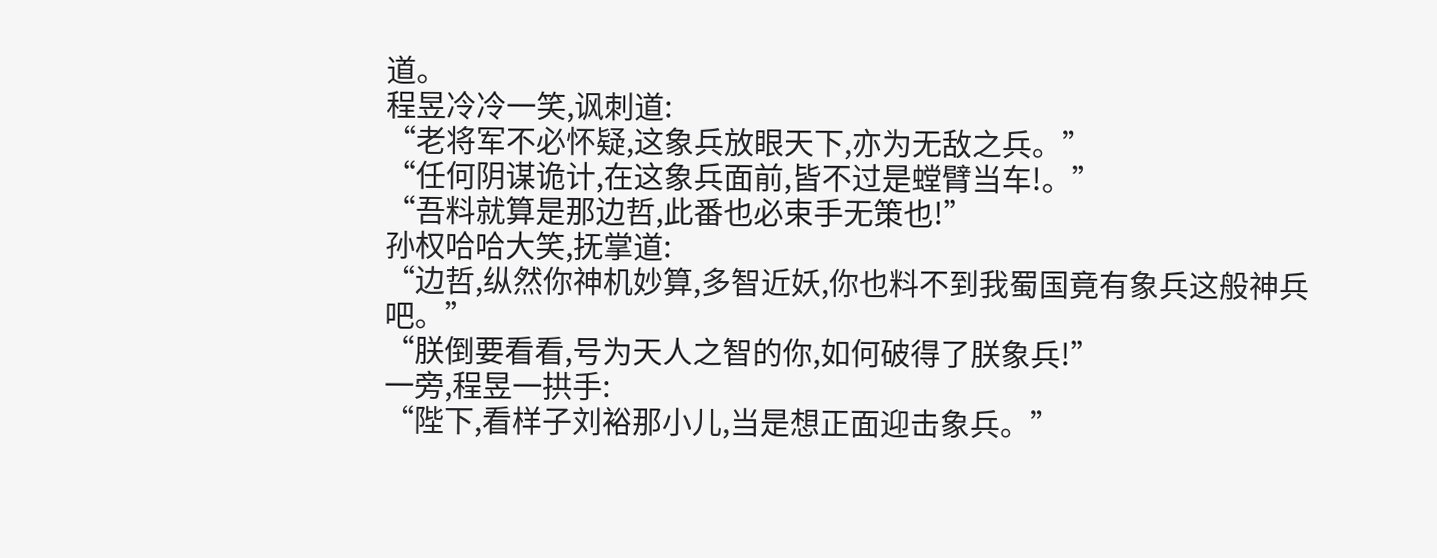道。
程昱冷冷一笑,讽刺道:
“老将军不必怀疑,这象兵放眼天下,亦为无敌之兵。”
“任何阴谋诡计,在这象兵面前,皆不过是螳臂当车!。”
“吾料就算是那边哲,此番也必束手无策也!”
孙权哈哈大笑,抚掌道:
“边哲,纵然你神机妙算,多智近妖,你也料不到我蜀国竟有象兵这般神兵吧。”
“朕倒要看看,号为天人之智的你,如何破得了朕象兵!”
一旁,程昱一拱手:
“陛下,看样子刘裕那小儿,当是想正面迎击象兵。”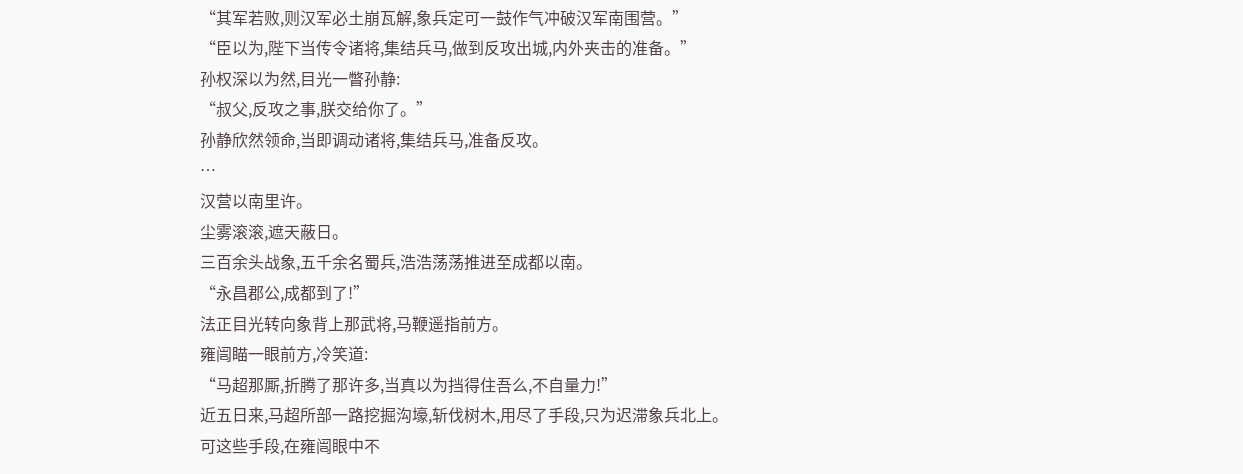“其军若败,则汉军必土崩瓦解,象兵定可一鼓作气冲破汉军南围营。”
“臣以为,陛下当传令诸将,集结兵马,做到反攻出城,内外夹击的准备。”
孙权深以为然,目光一瞥孙静:
“叔父,反攻之事,朕交给你了。”
孙静欣然领命,当即调动诸将,集结兵马,准备反攻。
…
汉营以南里许。
尘雾滚滚,遮天蔽日。
三百余头战象,五千余名蜀兵,浩浩荡荡推进至成都以南。
“永昌郡公,成都到了!”
法正目光转向象背上那武将,马鞭遥指前方。
雍闿瞄一眼前方,冷笑道:
“马超那厮,折腾了那许多,当真以为挡得住吾么,不自量力!”
近五日来,马超所部一路挖掘沟壕,斩伐树木,用尽了手段,只为迟滞象兵北上。
可这些手段,在雍闿眼中不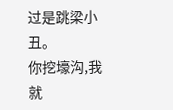过是跳梁小丑。
你挖壕沟,我就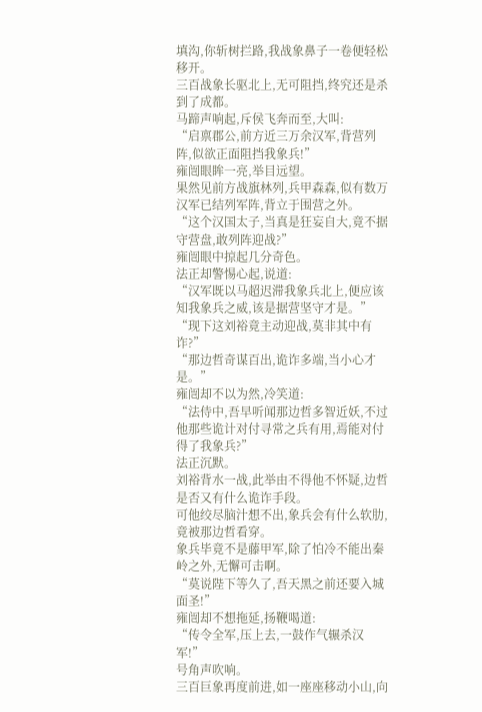填沟,你斩树拦路,我战象鼻子一卷便轻松移开。
三百战象长驱北上,无可阻挡,终究还是杀到了成都。
马蹄声响起,斥侯飞奔而至,大叫:
“启禀郡公,前方近三万余汉军,背营列阵,似欲正面阻挡我象兵!”
雍闿眼眸一亮,举目远望。
果然见前方战旗林列,兵甲森森,似有数万汉军已结列军阵,背立于围营之外。
“这个汉国太子,当真是狂妄自大,竟不据守营盘,敢列阵迎战?”
雍闿眼中掠起几分奇色。
法正却警惕心起,说道:
“汉军既以马超迟滞我象兵北上,便应该知我象兵之威,该是据营坚守才是。”
“现下这刘裕竟主动迎战,莫非其中有诈?”
“那边哲奇谋百出,诡诈多端,当小心才是。”
雍闿却不以为然,冷笑道:
“法侍中,吾早听闻那边哲多智近妖,不过他那些诡计对付寻常之兵有用,焉能对付得了我象兵?”
法正沉默。
刘裕背水一战,此举由不得他不怀疑,边哲是否又有什么诡诈手段。
可他绞尽脑汁想不出,象兵会有什么软肋,竟被那边哲看穿。
象兵毕竟不是藤甲军,除了怕冷不能出秦岭之外,无懈可击啊。
“莫说陛下等久了,吾天黑之前还要入城面圣!”
雍闿却不想拖延,扬鞭喝道:
“传令全军,压上去,一鼓作气辗杀汉军!”
号角声吹响。
三百巨象再度前进,如一座座移动小山,向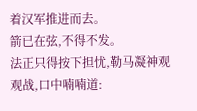着汉军推进而去。
箭已在弦,不得不发。
法正只得按下担忧,勒马凝神观观战,口中喃喃道: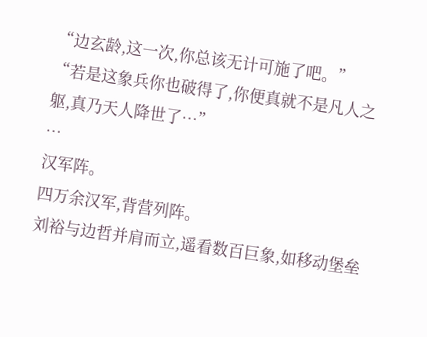“边玄龄,这一次,你总该无计可施了吧。”
“若是这象兵你也破得了,你便真就不是凡人之躯,真乃天人降世了…”
…
汉军阵。
四万余汉军,背营列阵。
刘裕与边哲并肩而立,遥看数百巨象,如移动堡垒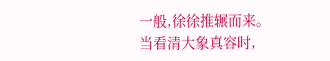一般,徐徐推辗而来。
当看清大象真容时,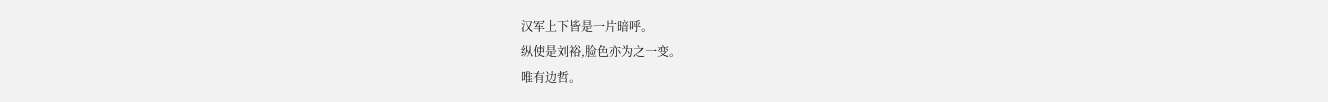汉军上下皆是一片暗呼。
纵使是刘裕,脸色亦为之一变。
唯有边哲。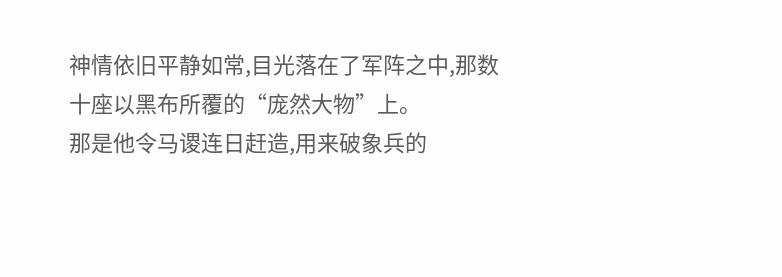神情依旧平静如常,目光落在了军阵之中,那数十座以黑布所覆的“庞然大物”上。
那是他令马谡连日赶造,用来破象兵的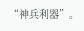“神兵利器”。